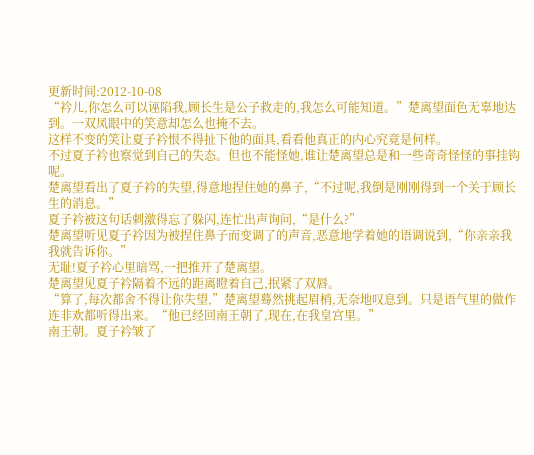更新时间:2012-10-08
“衿儿,你怎么可以诬陷我,顾长生是公子救走的,我怎么可能知道。”楚离望面色无辜地达到。一双凤眼中的笑意却怎么也掩不去。
这样不变的笑让夏子衿恨不得扯下他的面具,看看他真正的内心究竟是何样。
不过夏子衿也察觉到自己的失态。但也不能怪她,谁让楚离望总是和一些奇奇怪怪的事挂钩呢。
楚离望看出了夏子衿的失望,得意地捏住她的鼻子,“不过呢,我倒是刚刚得到一个关于顾长生的消息。”
夏子衿被这句话刺激得忘了躲闪,连忙出声询问,“是什么?”
楚离望听见夏子衿因为被捏住鼻子而变调了的声音,恶意地学着她的语调说到,“你亲亲我我就告诉你。”
无耻!夏子衿心里暗骂,一把推开了楚离望。
楚离望见夏子衿隔着不远的距离瞪着自己,抿紧了双唇。
“算了,每次都舍不得让你失望,”楚离望蓦然挑起眉梢,无奈地叹息到。只是语气里的做作连非欢都听得出来。“他已经回南王朝了,现在,在我皇宫里。”
南王朝。夏子衿皱了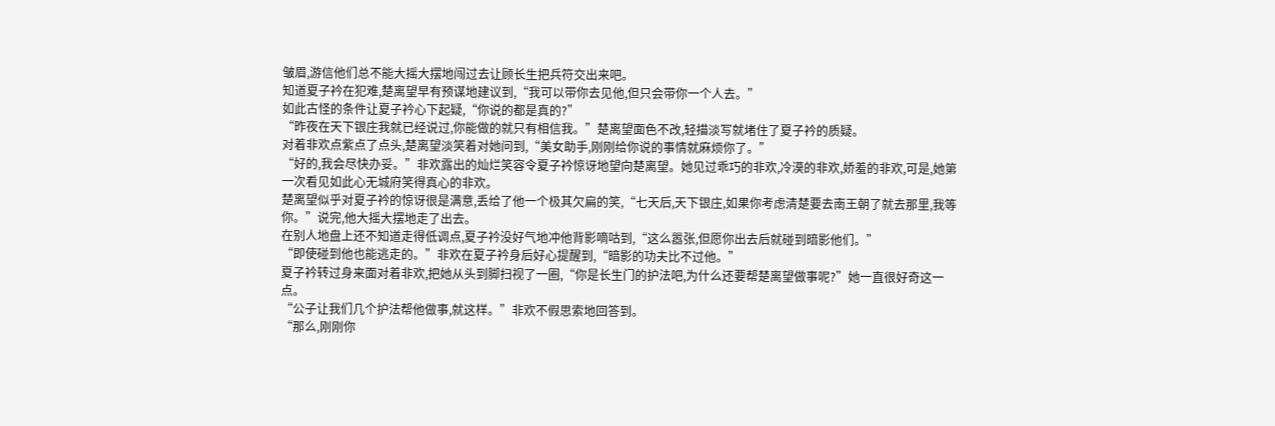皱眉,游信他们总不能大摇大摆地闯过去让顾长生把兵符交出来吧。
知道夏子衿在犯难,楚离望早有预谋地建议到,“我可以带你去见他,但只会带你一个人去。”
如此古怪的条件让夏子衿心下起疑,“你说的都是真的?”
“昨夜在天下银庄我就已经说过,你能做的就只有相信我。”楚离望面色不改,轻描淡写就堵住了夏子衿的质疑。
对着非欢点紫点了点头,楚离望淡笑着对她问到,“美女助手,刚刚给你说的事情就麻烦你了。”
“好的,我会尽快办妥。”非欢露出的灿烂笑容令夏子衿惊讶地望向楚离望。她见过乖巧的非欢,冷漠的非欢,娇羞的非欢,可是,她第一次看见如此心无城府笑得真心的非欢。
楚离望似乎对夏子衿的惊讶很是满意,丢给了他一个极其欠扁的笑,“七天后,天下银庄,如果你考虑清楚要去南王朝了就去那里,我等你。”说完,他大摇大摆地走了出去。
在别人地盘上还不知道走得低调点,夏子衿没好气地冲他背影嘀咕到,“这么嚣张,但愿你出去后就碰到暗影他们。”
“即使碰到他也能逃走的。”非欢在夏子衿身后好心提醒到,“暗影的功夫比不过他。”
夏子衿转过身来面对着非欢,把她从头到脚扫视了一圈,“你是长生门的护法吧,为什么还要帮楚离望做事呢?”她一直很好奇这一点。
“公子让我们几个护法帮他做事,就这样。”非欢不假思索地回答到。
“那么,刚刚你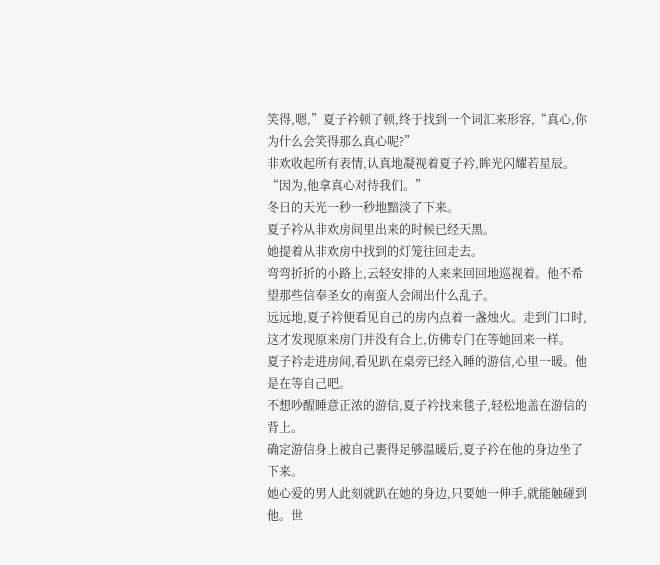笑得,嗯,”夏子衿顿了顿,终于找到一个词汇来形容,“真心,你为什么会笑得那么真心呢?”
非欢收起所有表情,认真地凝视着夏子衿,眸光闪耀若星辰。
“因为,他拿真心对待我们。”
冬日的天光一秒一秒地黯淡了下来。
夏子衿从非欢房间里出来的时候已经天黑。
她提着从非欢房中找到的灯笼往回走去。
弯弯折折的小路上,云轻安排的人来来回回地巡视着。他不希望那些信奉圣女的南蛮人会闹出什么乱子。
远远地,夏子衿便看见自己的房内点着一盏烛火。走到门口时,这才发现原来房门并没有合上,仿佛专门在等她回来一样。
夏子衿走进房间,看见趴在桌旁已经入睡的游信,心里一暖。他是在等自己吧。
不想吵醒睡意正浓的游信,夏子衿找来毯子,轻松地盖在游信的背上。
确定游信身上被自己裹得足够温暖后,夏子衿在他的身边坐了下来。
她心爱的男人此刻就趴在她的身边,只要她一伸手,就能触碰到他。世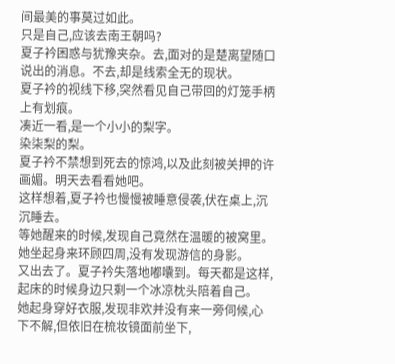间最美的事莫过如此。
只是自己,应该去南王朝吗?
夏子衿困惑与犹豫夹杂。去,面对的是楚离望随口说出的消息。不去,却是线索全无的现状。
夏子衿的视线下移,突然看见自己带回的灯笼手柄上有划痕。
凑近一看,是一个小小的梨字。
染柒梨的梨。
夏子衿不禁想到死去的惊鸿,以及此刻被关押的许画媚。明天去看看她吧。
这样想着,夏子衿也慢慢被睡意侵袭,伏在桌上,沉沉睡去。
等她醒来的时候,发现自己竟然在温暖的被窝里。
她坐起身来环顾四周,没有发现游信的身影。
又出去了。夏子衿失落地嘟囔到。每天都是这样,起床的时候身边只剩一个冰凉枕头陪着自己。
她起身穿好衣服,发现非欢并没有来一旁伺候,心下不解,但依旧在梳妆镜面前坐下,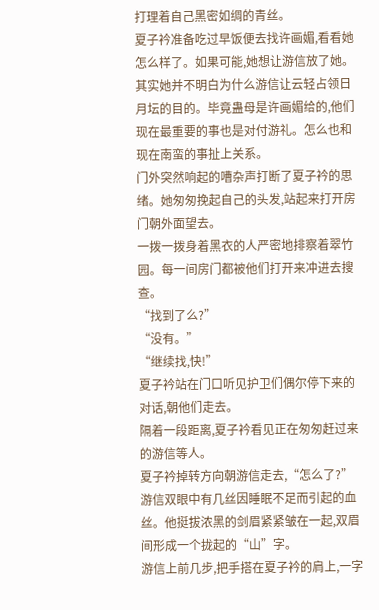打理着自己黑密如绸的青丝。
夏子衿准备吃过早饭便去找许画媚,看看她怎么样了。如果可能,她想让游信放了她。
其实她并不明白为什么游信让云轻占领日月坛的目的。毕竟蛊母是许画媚给的,他们现在最重要的事也是对付游礼。怎么也和现在南蛮的事扯上关系。
门外突然响起的嘈杂声打断了夏子衿的思绪。她匆匆挽起自己的头发,站起来打开房门朝外面望去。
一拨一拨身着黑衣的人严密地排察着翠竹园。每一间房门都被他们打开来冲进去搜查。
“找到了么?”
“没有。”
“继续找,快!”
夏子衿站在门口听见护卫们偶尔停下来的对话,朝他们走去。
隔着一段距离,夏子衿看见正在匆匆赶过来的游信等人。
夏子衿掉转方向朝游信走去,“怎么了?”
游信双眼中有几丝因睡眠不足而引起的血丝。他挺拔浓黑的剑眉紧紧皱在一起,双眉间形成一个拢起的“山”字。
游信上前几步,把手搭在夏子衿的肩上,一字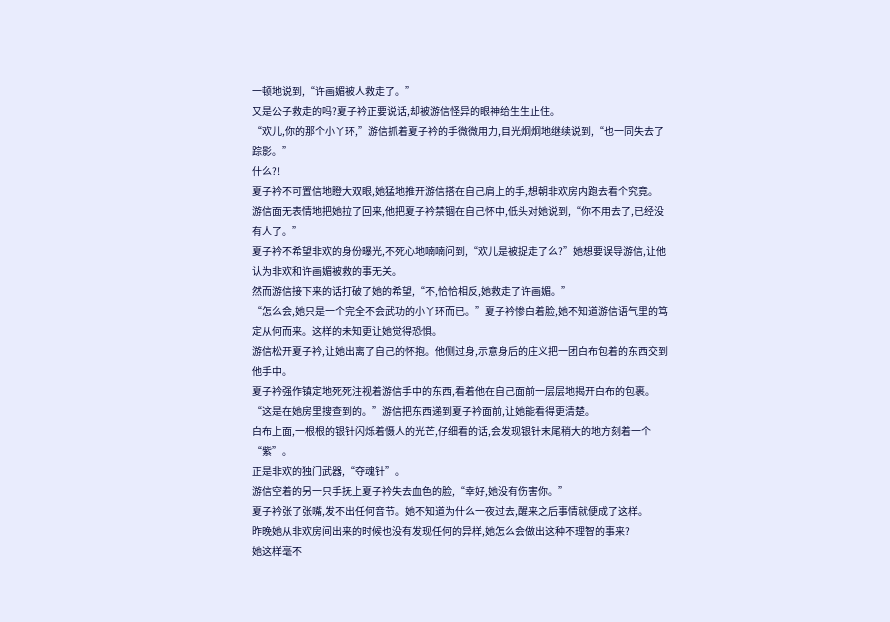一顿地说到,“许画媚被人救走了。”
又是公子救走的吗?夏子衿正要说话,却被游信怪异的眼神给生生止住。
“欢儿,你的那个小丫环,”游信抓着夏子衿的手微微用力,目光炯炯地继续说到,“也一同失去了踪影。”
什么?!
夏子衿不可置信地瞪大双眼,她猛地推开游信搭在自己肩上的手,想朝非欢房内跑去看个究竟。
游信面无表情地把她拉了回来,他把夏子衿禁锢在自己怀中,低头对她说到,“你不用去了,已经没有人了。”
夏子衿不希望非欢的身份曝光,不死心地喃喃问到,“欢儿是被捉走了么?”她想要误导游信,让他认为非欢和许画媚被救的事无关。
然而游信接下来的话打破了她的希望,“不,恰恰相反,她救走了许画媚。”
“怎么会,她只是一个完全不会武功的小丫环而已。”夏子衿惨白着脸,她不知道游信语气里的笃定从何而来。这样的未知更让她觉得恐惧。
游信松开夏子衿,让她出离了自己的怀抱。他侧过身,示意身后的庄义把一团白布包着的东西交到他手中。
夏子衿强作镇定地死死注视着游信手中的东西,看着他在自己面前一层层地揭开白布的包裹。
“这是在她房里搜查到的。”游信把东西递到夏子衿面前,让她能看得更清楚。
白布上面,一根根的银针闪烁着慑人的光芒,仔细看的话,会发现银针末尾稍大的地方刻着一个“紫”。
正是非欢的独门武器,“夺魂针”。
游信空着的另一只手抚上夏子衿失去血色的脸,“幸好,她没有伤害你。”
夏子衿张了张嘴,发不出任何音节。她不知道为什么一夜过去,醒来之后事情就便成了这样。
昨晚她从非欢房间出来的时候也没有发现任何的异样,她怎么会做出这种不理智的事来?
她这样毫不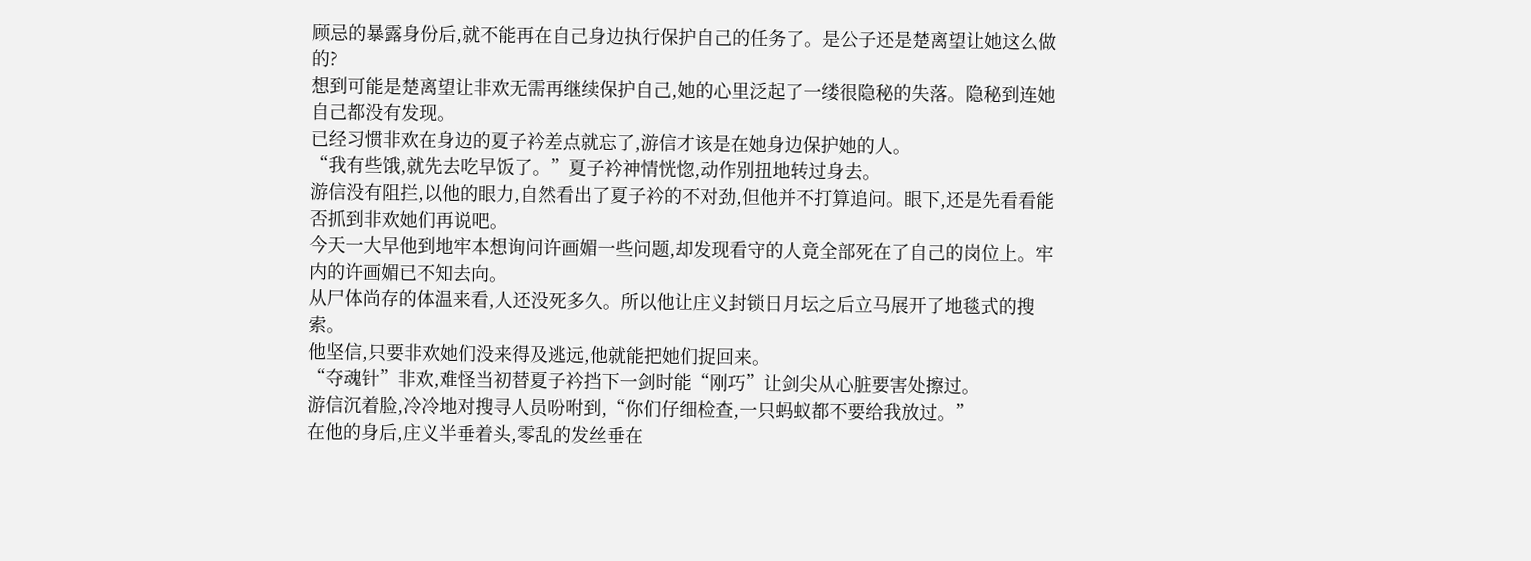顾忌的暴露身份后,就不能再在自己身边执行保护自己的任务了。是公子还是楚离望让她这么做的?
想到可能是楚离望让非欢无需再继续保护自己,她的心里泛起了一缕很隐秘的失落。隐秘到连她自己都没有发现。
已经习惯非欢在身边的夏子衿差点就忘了,游信才该是在她身边保护她的人。
“我有些饿,就先去吃早饭了。”夏子衿神情恍惚,动作别扭地转过身去。
游信没有阻拦,以他的眼力,自然看出了夏子衿的不对劲,但他并不打算追问。眼下,还是先看看能否抓到非欢她们再说吧。
今天一大早他到地牢本想询问许画媚一些问题,却发现看守的人竟全部死在了自己的岗位上。牢内的许画媚已不知去向。
从尸体尚存的体温来看,人还没死多久。所以他让庄义封锁日月坛之后立马展开了地毯式的搜索。
他坚信,只要非欢她们没来得及逃远,他就能把她们捉回来。
“夺魂针”非欢,难怪当初替夏子衿挡下一剑时能“刚巧”让剑尖从心脏要害处擦过。
游信沉着脸,冷冷地对搜寻人员吩咐到,“你们仔细检查,一只蚂蚁都不要给我放过。”
在他的身后,庄义半垂着头,零乱的发丝垂在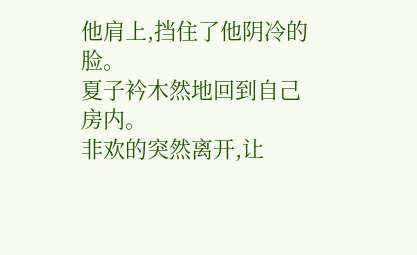他肩上,挡住了他阴冷的脸。
夏子衿木然地回到自己房内。
非欢的突然离开,让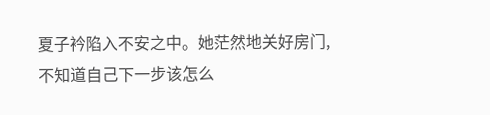夏子衿陷入不安之中。她茫然地关好房门,不知道自己下一步该怎么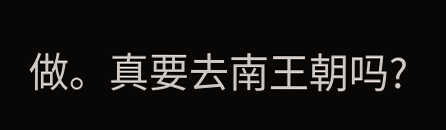做。真要去南王朝吗?